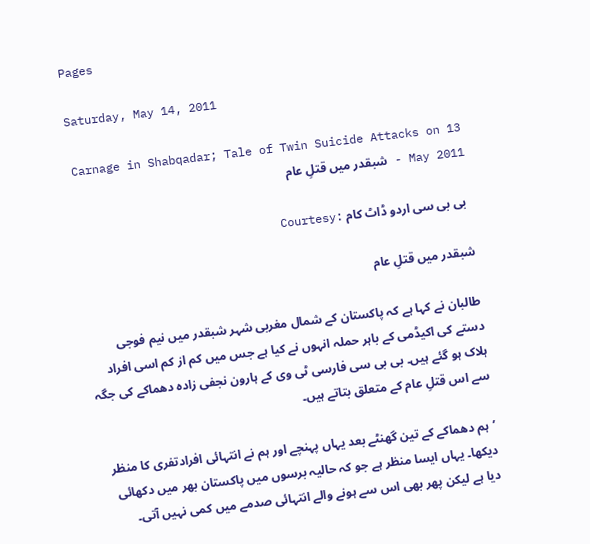Pages

Saturday, May 14, 2011

Carnage in Shabqadar; Tale of Twin Suicide Attacks on 13 May 2011 - شبقدر میں قتلِ عام

 بی بی سی اردو ڈاٹ کام :Courtesy

شبقدر میں قتلِ عام

طالبان نے کہا ہے کہ پاکستان کے شمال مغربی شہر شبقدر میں نیم فوجی دستے کی اکیڈمی کے باہر حملہ انہوں نے کیا ہے جس میں کم از کم اسی افراد ہلاک ہو گئے ہیں۔ بی بی سی فارسی ٹی وی کے ہارون نجفی زادہ دھماکے کی جگہ سے اس قتلِ عام کے متعلق بتاتے ہیں۔

’ہم دھماکے کے تین گھنٹے بعد یہاں پہنچے اور ہم نے انتہائی افرادتفری کا منظر دیکھا۔ یہاں ایسا منظر ہے جو کہ حالیہ برسوں میں پاکستان بھر میں دکھائی دیا ہے لیکن پھر بھی اس سے ہونے والے انتہائی صدمے میں کمی نہیں آتی۔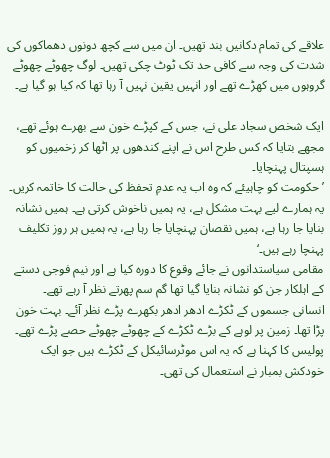علاقے کی تمام دکانیں بند تھیں۔ ان میں سے کچھ دونوں دھماکوں کی شدت کی وجہ سے کافی حد تک ٹوٹ چکی تھیں۔ لوگ چھوٹے چھوٹے گروہوں میں کھڑے تھے اور انہیں یقین نہیں آ رہا تھا کہ کیا ہو گیا ہے۔

ایک شخص سجاد علی نے، جس کے کپڑے خون سے بھرے ہوئے تھے، مجھے بتایا کہ کس طرح اس نے اپنے کندھوں پر اٹھا کر زخمیوں کو ہسپتال پہنچایا۔
’حکومت کو چاہیئے کہ وہ اب یہ عدمِ تحفظ کی حالت کا خاتمہ کریں۔ یہ ہمارے لیے بہت مشکل ہے، یہ ہمیں ناخوش کرتی ہے۔ ہمیں نشانہ بنایا جا رہا ہے، ہمیں نقصان پہنچایا جا رہا ہے، یہ ہمیں ہر روز تکلیف پہنچا رہے ہیں۔‘
مقامی سیاستدانوں نے جائے وقوع کا دورہ کیا ہے اور نیم فوجی دستے کے اہلکار جن کو نشانہ بنایا گیا تھا گم سم پھرتے نظر آ رہے تھے۔
انسانی جسموں کے ٹکڑے ادھر ادھر بکھرے پڑے نظر آئے۔ بہت خون پڑا تھا۔ زمین پر لوہے کے بڑے ٹکڑے کے چھوٹے چھوٹے حصے پڑے تھے۔ پولیس کا کہنا ہے کہ یہ اس موٹرسائیکل کے ٹکڑے ہیں جو ایک خودکش بمبار نے استعمال کی تھی۔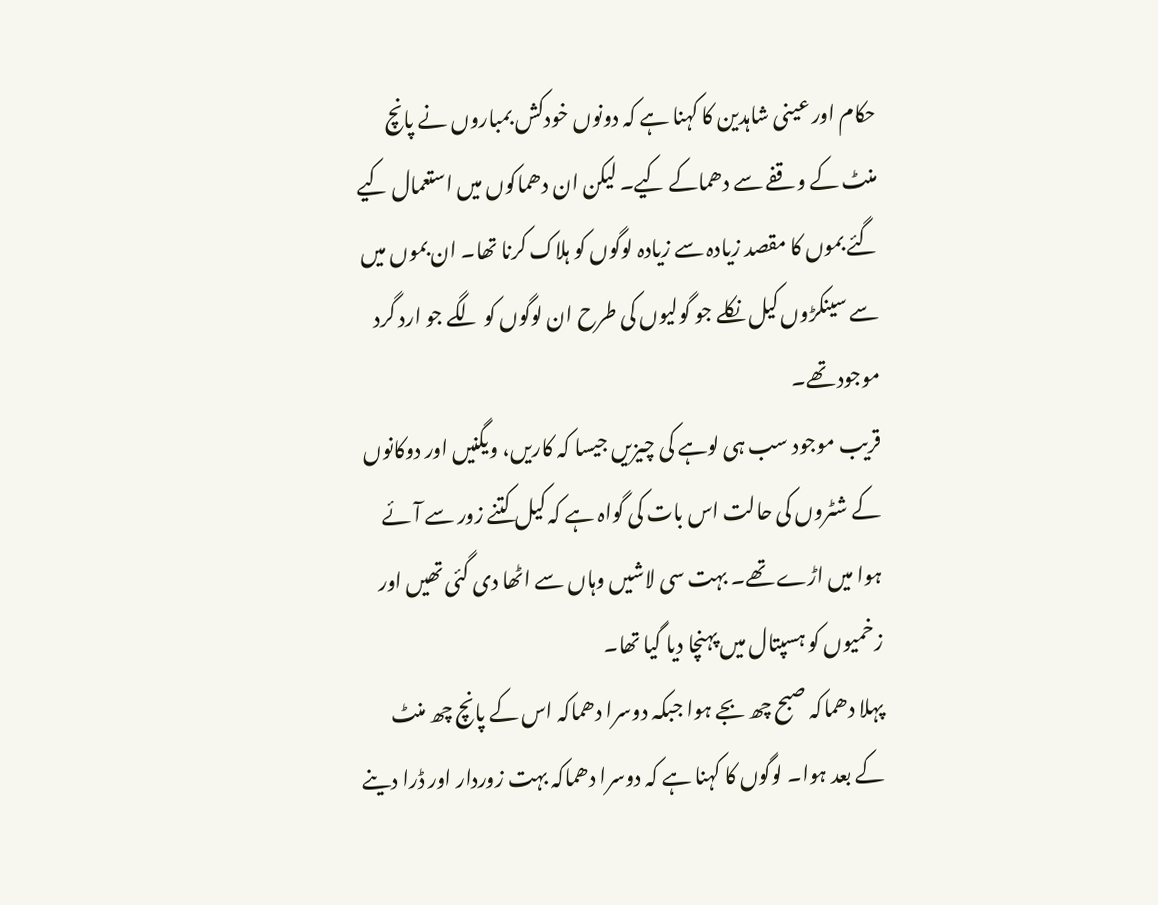حکام اور عینی شاہدین کا کہنا ہے کہ دونوں خودکش بمباروں نے پانچ منٹ کے وقفے سے دھماکے کیے۔ لیکن ان دھماکوں میں استعمال کیے گئے بموں کا مقصد زیادہ سے زیادہ لوگوں کو ہلاک کرنا تھا۔ ان بموں میں سے سینکڑوں کیل نکلے جو گولیوں کی طرح ان لوگوں کو لگے جو ارد گرد موجود تھے۔
قریب موجود سب ہی لوہے کی چیزیں جیسا کہ کاریں، ویگنیں اور دوکانوں کے شٹروں کی حالت اس بات کی گواہ ہے کہ کیل کتنے زور سے آئے ہوا میں اڑے تھے۔ بہت سی لاشیں وہاں سے اٹھا دی گئی تھیں اور زخمیوں کو ہسپتال میں پہنچا دیا گیا تھا۔
پہلا دھماکہ صبح چھ بجے ہوا جبکہ دوسرا دھماکہ اس کے پانچ چھ منٹ کے بعد ہوا۔ لوگوں کا کہنا ہے کہ دوسرا دھماکہ بہت زوردار اور ڈرا دینے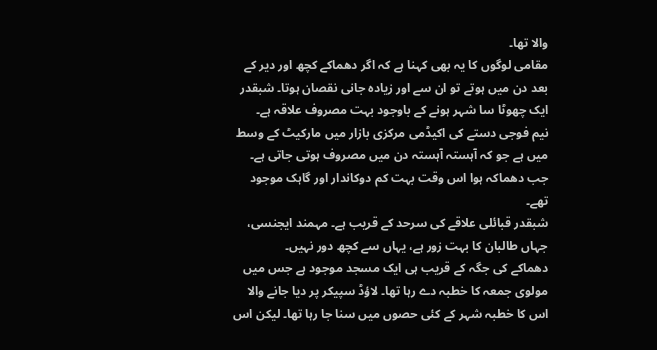والا تھا۔
مقامی لوگوں کا یہ بھی کہنا ہے کہ اگر دھماکے کچھ اور دیر کے بعد دن میں ہوتے تو ان سے اور زیادہ جانی نقصان ہوتا۔ شبقدر ایک چھوٹا سا شہر ہونے کے باوجود بہت مصروف علاقہ ہے۔
نیم فوجی دستے کی اکیڈمی مرکزی بازار میں مارکیٹ کے وسط میں ہے جو کہ آہستہ آہستہ دن میں مصروف ہوتی جاتی ہے۔ جب دھماکہ ہوا اس وقت بہت کم دوکاندار اور گاہک موجود تھے۔
شبقدر قبائلی علاقے کی سرحد کے قریب ہے۔ مہمند ایجنسی، جہاں طالبان کا بہت زور ہے، یہاں سے کچھ دور نہیں۔
دھماکے کی جگہ کے قریب ہی ایک مسجد موجود ہے جس میں مولوی جمعہ کا خطبہ دے رہا تھا۔ لاؤڈ سپیکر پر دیا جانے والا اس کا خطبہ شہر کے کئی حصوں میں سنا جا رہا تھا۔ لیکن اس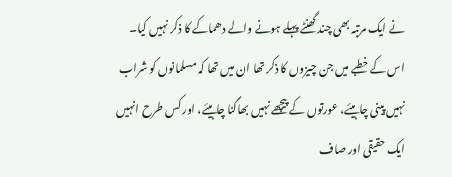نے ایک مرتبہ بھی چند گھنٹے پہلے ہونے والے دھماکے کا ذکر نہیں کیا۔ اس کے خطبے میں جن چیزوں کا ذکر تھا ان میں تھا کہ مسلمانوں کو شراب نہیں پینی چاہیئے، عورتوں کے پیچھے نہیں بھاگنا چاہیئے، اور کس طرح انہیں ایک حقیقی اور صاف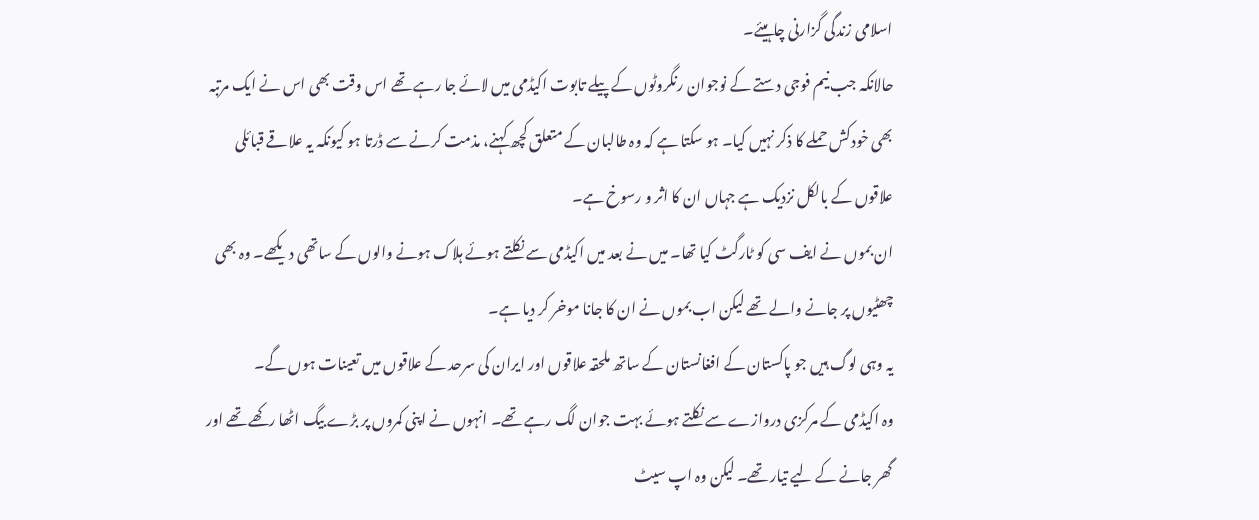اسلامی زندگی گزارنی چاہیئے۔
حالانکہ جب نیم فوجی دستے کے نوجوان رنگروٹوں کے پیلے تابوت اکیڈمی میں لائے جا رہے تھے اس وقت بھی اس نے ایک مرتبہ بھی خودکش حملے کا ذکر نہیں کیا۔ ہو سکتا ہے کہ وہ طالبان کے متعلق کچھ کہنے، مذمت کرنے سے ڈرتا ہو کیونکہ یہ علاقے قبائلی علاقوں کے بالکل نزدیک ہے جہاں ان کا اثر و رسوخ ہے۔
ان بموں نے ایف سی کو ٹارگٹ کیا تھا۔ میں نے بعد میں اکیڈمی سے نکلتے ہوئے ہلاک ہونے والوں کے ساتھی دیکھے۔ وہ بھی چھٹیوں پر جانے والے تھے لیکن اب بموں نے ان کا جانا موخر کر دیا ہے۔
یہ وہی لوگ ہیں جو پاکستان کے افغانستان کے ساتھ ملحقہ علاقوں اور ایران کی سرحد کے علاقوں میں تعینات ہوں گے۔
وہ اکیڈمی کے مرکزی دروازے سے نکلتے ہوئے بہت جوان لگ رہے تھے۔ انہوں نے اپنی کمروں پر بڑے بیگ اٹھا رکھے تھے اور گھر جانے کے لیے تیار تھے۔ لیکن وہ اپ سیٹ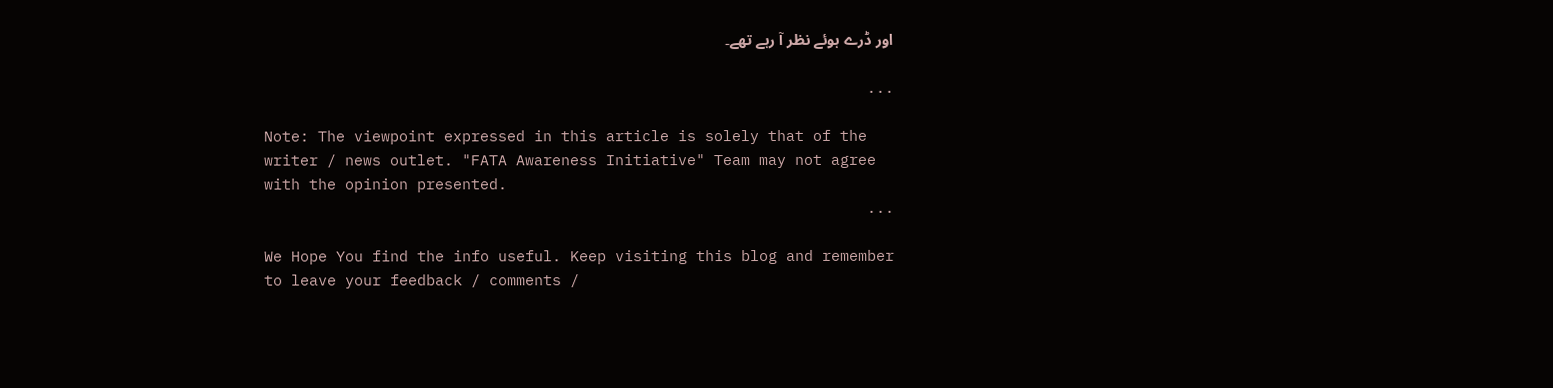اور ڈرے ہوئے نظر آ رہے تھے۔

...

Note: The viewpoint expressed in this article is solely that of the writer / news outlet. "FATA Awareness Initiative" Team may not agree with the opinion presented.
...

We Hope You find the info useful. Keep visiting this blog and remember to leave your feedback / comments /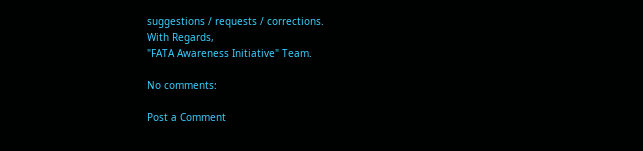suggestions / requests / corrections.
With Regards,
"FATA Awareness Initiative" Team.

No comments:

Post a Comment